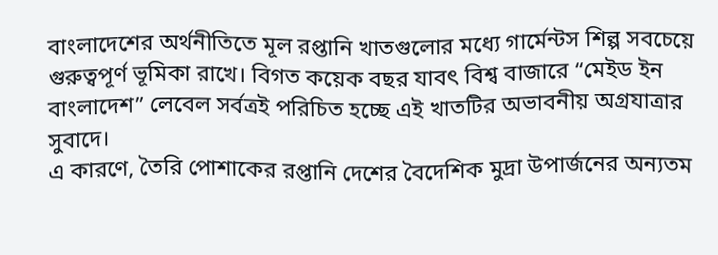বাংলাদেশের অর্থনীতিতে মূল রপ্তানি খাতগুলোর মধ্যে গার্মেন্টস শিল্প সবচেয়ে গুরুত্বপূর্ণ ভূমিকা রাখে। বিগত কয়েক বছর যাবৎ বিশ্ব বাজারে “মেইড ইন বাংলাদেশ” লেবেল সর্বত্রই পরিচিত হচ্ছে এই খাতটির অভাবনীয় অগ্রযাত্রার সুবাদে।
এ কারণে, তৈরি পোশাকের রপ্তানি দেশের বৈদেশিক মুদ্রা উপার্জনের অন্যতম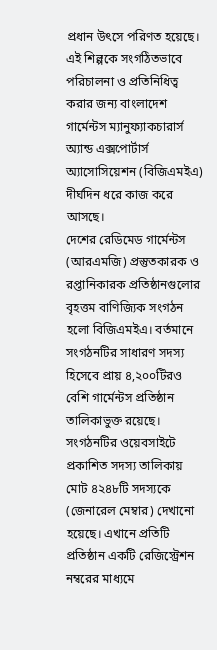প্রধান উৎসে পরিণত হয়েছে। এই শিল্পকে সংগঠিতভাবে পরিচালনা ও প্রতিনিধিত্ব করার জন্য বাংলাদেশ গার্মেন্টস ম্যানুফ্যাকচারার্স অ্যান্ড এক্সপোর্টার্স অ্যাসোসিয়েশন (বিজিএমইএ) দীর্ঘদিন ধরে কাজ করে আসছে।
দেশের রেডিমেড গার্মেন্টস (আরএমজি) প্রস্তুতকারক ও রপ্তানিকারক প্রতিষ্ঠানগুলোর বৃহত্তম বাণিজ্যিক সংগঠন হলো বিজিএমইএ। বর্তমানে সংগঠনটির সাধারণ সদস্য হিসেবে প্রায় ৪,২০০টিরও বেশি গার্মেন্টস প্রতিষ্ঠান তালিকাভুক্ত রয়েছে।
সংগঠনটির ওয়েবসাইটে প্রকাশিত সদস্য তালিকায় মোট ৪২৪৮টি সদস্যকে (জেনারেল মেম্বার) দেখানো হয়েছে। এখানে প্রতিটি প্রতিষ্ঠান একটি রেজিস্ট্রেশন নম্বরের মাধ্যমে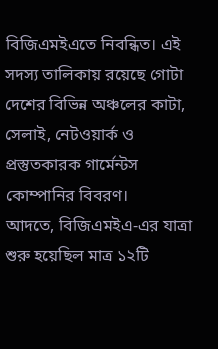বিজিএমইএতে নিবন্ধিত। এই সদস্য তালিকায় রয়েছে গোটা দেশের বিভিন্ন অঞ্চলের কাটা, সেলাই, নেটওয়ার্ক ও প্রস্তুতকারক গার্মেন্টস কোম্পানির বিবরণ।
আদতে, বিজিএমইএ-এর যাত্রা শুরু হয়েছিল মাত্র ১২টি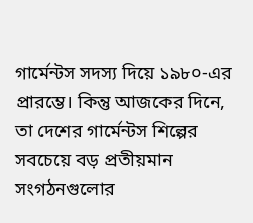গার্মেন্টস সদস্য দিয়ে ১৯৮০-এর প্রারম্ভে। কিন্তু আজকের দিনে, তা দেশের গার্মেন্টস শিল্পের সবচেয়ে বড় প্রতীয়মান সংগঠনগুলোর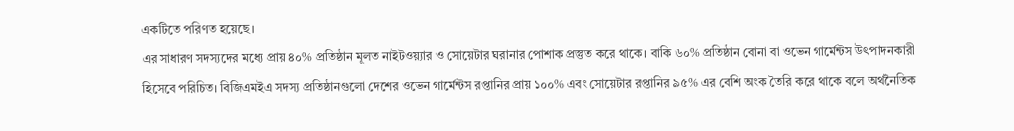একটিতে পরিণত হয়েছে।
এর সাধারণ সদস্যদের মধ্যে প্রায় ৪০% প্রতিষ্ঠান মূলত নাইটওয়্যার ও সোয়েটার ঘরানার পোশাক প্রস্তুত করে থাকে। বাকি ৬০% প্রতিষ্ঠান বোনা বা ওভেন গার্মেন্টস উৎপাদনকারী হিসেবে পরিচিত। বিজিএমইএ সদস্য প্রতিষ্ঠানগুলো দেশের ওভেন গার্মেন্টস রপ্তানির প্রায় ১০০% এবং সোয়েটার রপ্তানির ৯৫% এর বেশি অংক তৈরি করে থাকে বলে অর্থনৈতিক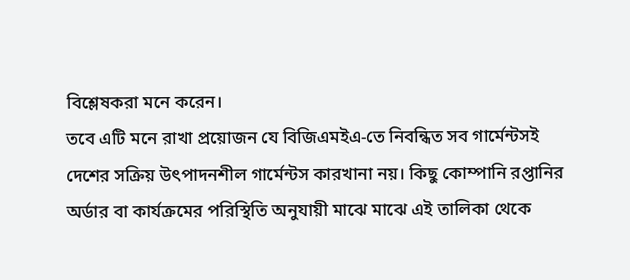বিশ্লেষকরা মনে করেন।
তবে এটি মনে রাখা প্রয়োজন যে বিজিএমইএ-তে নিবন্ধিত সব গার্মেন্টসই দেশের সক্রিয় উৎপাদনশীল গার্মেন্টস কারখানা নয়। কিছু কোম্পানি রপ্তানির অর্ডার বা কার্যক্রমের পরিস্থিতি অনুযায়ী মাঝে মাঝে এই তালিকা থেকে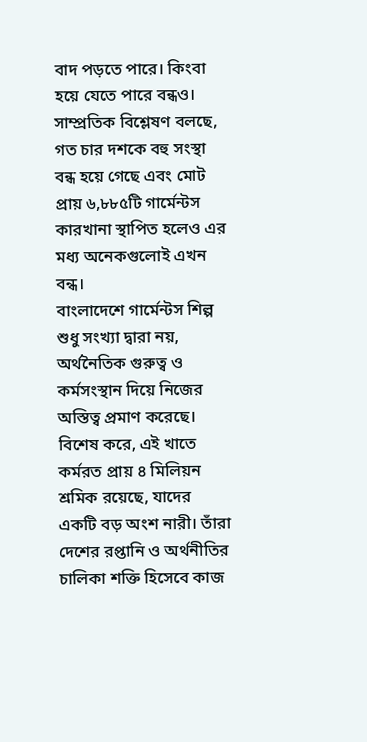বাদ পড়তে পারে। কিংবা হয়ে যেতে পারে বন্ধও।
সাম্প্রতিক বিশ্লেষণ বলছে, গত চার দশকে বহু সংস্থা বন্ধ হয়ে গেছে এবং মোট প্রায় ৬,৮৮৫টি গার্মেন্টস কারখানা স্থাপিত হলেও এর মধ্য অনেকগুলোই এখন বন্ধ।
বাংলাদেশে গার্মেন্টস শিল্প শুধু সংখ্যা দ্বারা নয়, অর্থনৈতিক গুরুত্ব ও কর্মসংস্থান দিয়ে নিজের অস্তিত্ব প্রমাণ করেছে। বিশেষ করে, এই খাতে কর্মরত প্রায় ৪ মিলিয়ন শ্রমিক রয়েছে, যাদের একটি বড় অংশ নারী। তাঁরা দেশের রপ্তানি ও অর্থনীতির চালিকা শক্তি হিসেবে কাজ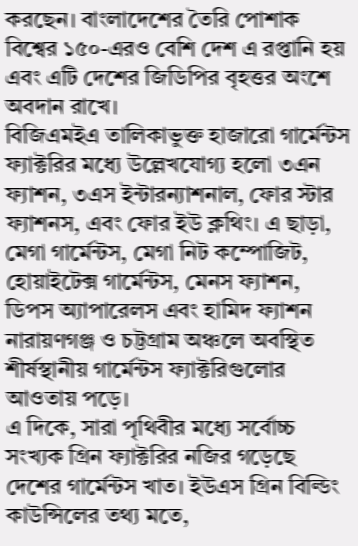করছেন। বাংলাদেশের তৈরি পোশাক বিশ্বের ১৫০-এরও বেশি দেশ এ রপ্তানি হয় এবং এটি দেশের জিডিপির বৃহত্তর অংশে অবদান রাখে।
বিজিএমইএ তালিকাভুক্ত হাজারো গার্মেন্টস ফ্যাক্টরির মধ্যে উল্লেখযোগ্য হলো ৩এন ফ্যাশন, ৩এস ইন্টারন্যাশনাল, ফোর স্টার ফ্যাশনস, এবং ফোর ইউ ক্লথিং। এ ছাড়া, মেগা গার্মেন্টস, মেগা নিট কম্পোজিট, হোয়াইটেক্স গার্মেন্টস, মেনস ফ্যাশন, ডিপস অ্যাপারেলস এবং হামিদ ফ্যাশন নারায়ণগঞ্জ ও চট্টগ্রাম অঞ্চলে অবস্থিত শীর্ষস্থানীয় গার্মেন্টস ফ্যাক্টরিগুলোর আওতায় পড়ে।
এ দিকে, সারা পৃথিবীর মধ্যে সর্বোচ্চ সংখ্যক গ্রিন ফ্যাক্টরির নজির গড়েছে দেশের গার্মেন্টস খাত। ইউএস গ্রিন বিল্ডিং কাউন্সিলের তথ্য মতে,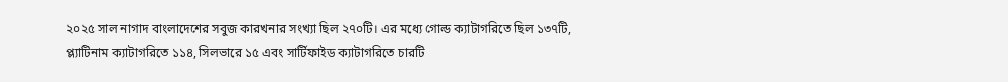২০২৫ সাল নাগাদ বাংলাদেশের সবুজ কারখনার সংখ্যা ছিল ২৭০টি। এর মধ্যে গোল্ড ক্যাটাগরিতে ছিল ১৩৭টি, প্ল্যাটিনাম ক্যাটাগরিতে ১১৪, সিলভারে ১৫ এবং সার্টিফাইড ক্যাটাগরিতে চারটি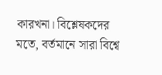কারখনা। বিশ্লেষকদের মতে, বর্তমানে সারা বিশ্বে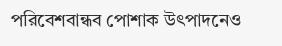পরিবেশবান্ধব পোশাক উৎপাদনেও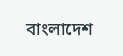বাংলাদেশ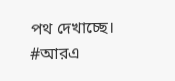পথ দেখাচ্ছে।
#আরএ